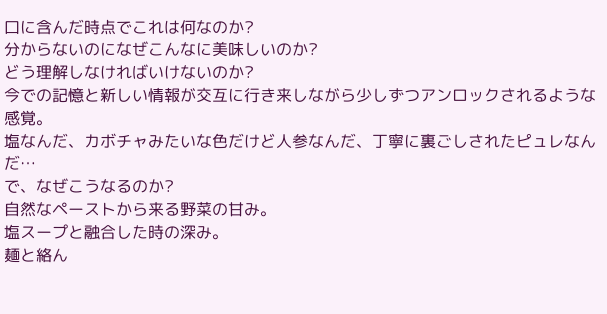口に含んだ時点でこれは何なのか?
分からないのになぜこんなに美味しいのか?
どう理解しなければいけないのか?
今での記憶と新しい情報が交互に行き来しながら少しずつアンロックされるような感覚。
塩なんだ、カボチャみたいな色だけど人参なんだ、丁寧に裏ごしされたピュレなんだ…
で、なぜこうなるのか?
自然なペーストから来る野菜の甘み。
塩スープと融合した時の深み。
麺と絡ん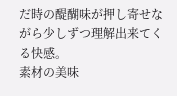だ時の醍醐味が押し寄せながら少しずつ理解出来てくる快感。
素材の美味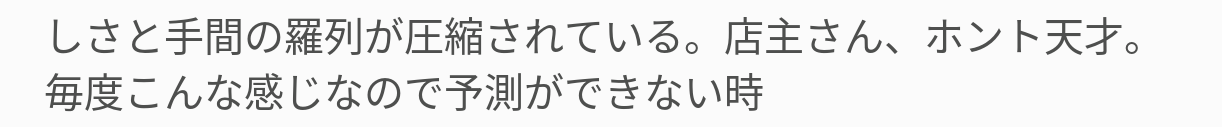しさと手間の羅列が圧縮されている。店主さん、ホント天才。
毎度こんな感じなので予測ができない時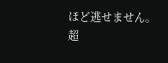ほど逃せません。
超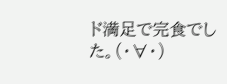ド満足で完食でした。(・∀・)